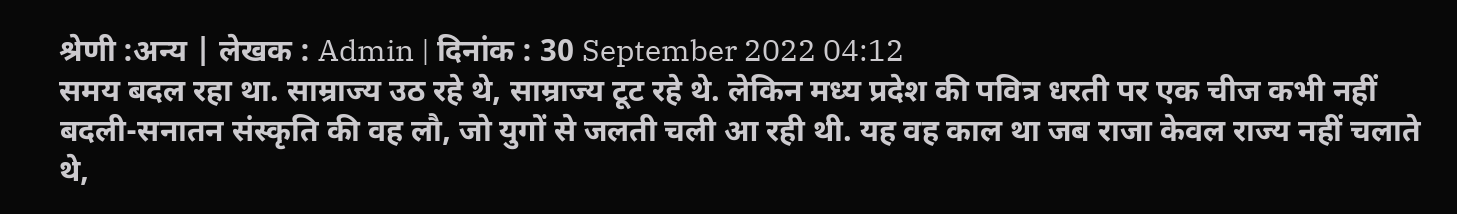श्रेणी :अन्य | लेखक : Admin | दिनांक : 30 September 2022 04:12
समय बदल रहा था. साम्राज्य उठ रहे थे, साम्राज्य टूट रहे थे. लेकिन मध्य प्रदेश की पवित्र धरती पर एक चीज कभी नहीं बदली-सनातन संस्कृति की वह लौ, जो युगों से जलती चली आ रही थी. यह वह काल था जब राजा केवल राज्य नहीं चलाते थे,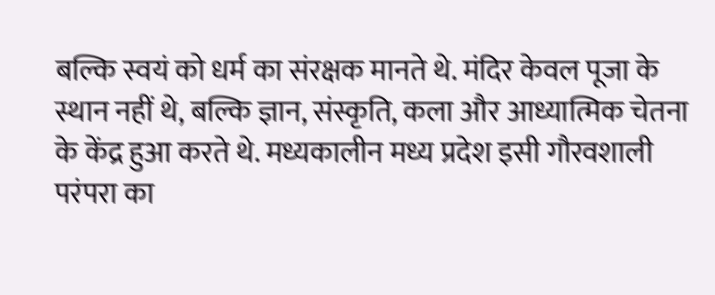बल्कि स्वयं को धर्म का संरक्षक मानते थे. मंदिर केवल पूजा के स्थान नहीं थे, बल्कि ज्ञान, संस्कृति, कला और आध्यात्मिक चेतना के केंद्र हुआ करते थे. मध्यकालीन मध्य प्रदेश इसी गौरवशाली परंपरा का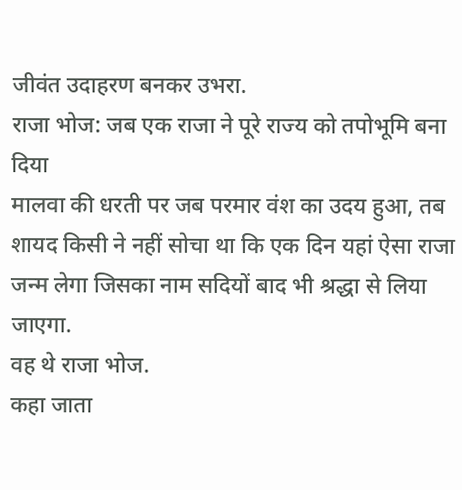जीवंत उदाहरण बनकर उभरा.
राजा भोज: जब एक राजा ने पूरे राज्य को तपोभूमि बना दिया
मालवा की धरती पर जब परमार वंश का उदय हुआ, तब शायद किसी ने नहीं सोचा था कि एक दिन यहां ऐसा राजा जन्म लेगा जिसका नाम सदियों बाद भी श्रद्धा से लिया जाएगा.
वह थे राजा भोज.
कहा जाता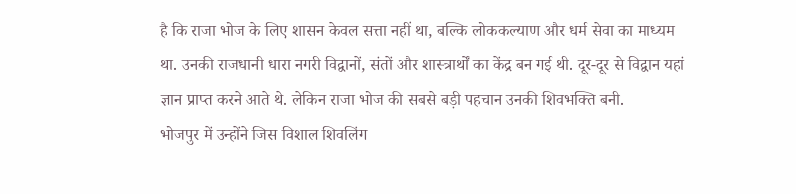है कि राजा भोज के लिए शासन केवल सत्ता नहीं था, बल्कि लोककल्याण और धर्म सेवा का माध्यम था. उनकी राजधानी धारा नगरी विद्वानों, संतों और शास्त्रार्थों का केंद्र बन गई थी. दूर-दूर से विद्वान यहां ज्ञान प्राप्त करने आते थे. लेकिन राजा भोज की सबसे बड़ी पहचान उनकी शिवभक्ति बनी.
भोजपुर में उन्होंने जिस विशाल शिवलिंग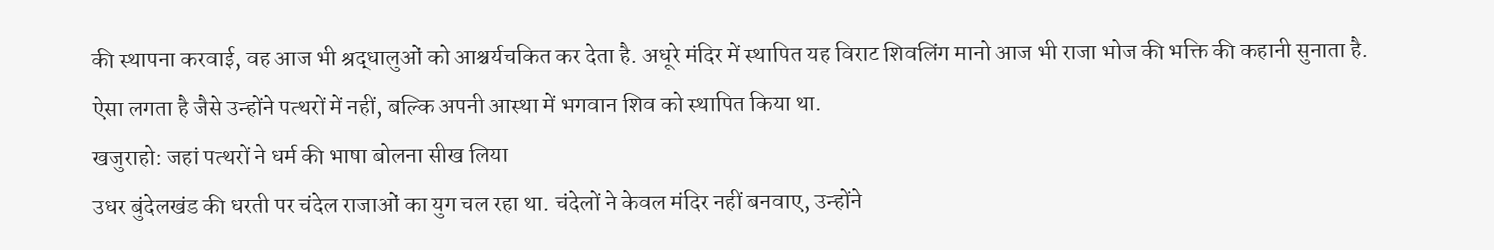की स्थापना करवाई, वह आज भी श्रद्धालुओं को आश्चर्यचकित कर देता है. अधूरे मंदिर में स्थापित यह विराट शिवलिंग मानो आज भी राजा भोज की भक्ति की कहानी सुनाता है. ऐसा लगता है जैसे उन्होंने पत्थरों में नहीं, बल्कि अपनी आस्था में भगवान शिव को स्थापित किया था.
खजुराहो: जहां पत्थरों ने धर्म की भाषा बोलना सीख लिया
उधर बुंदेलखंड की धरती पर चंदेल राजाओं का युग चल रहा था. चंदेलों ने केवल मंदिर नहीं बनवाए, उन्होंने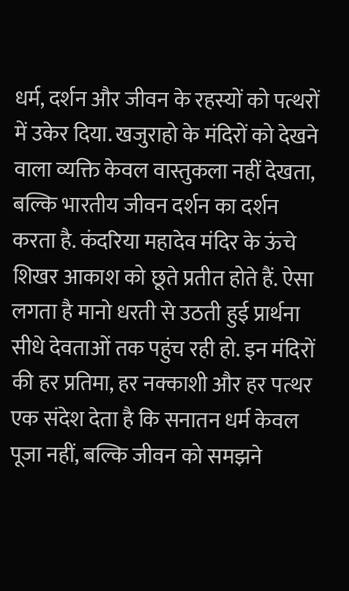धर्म, दर्शन और जीवन के रहस्यों को पत्थरों में उकेर दिया. खजुराहो के मंदिरों को देखने वाला व्यक्ति केवल वास्तुकला नहीं देखता, बल्कि भारतीय जीवन दर्शन का दर्शन करता है. कंदरिया महादेव मंदिर के ऊंचे शिखर आकाश को छूते प्रतीत होते हैं. ऐसा लगता है मानो धरती से उठती हुई प्रार्थना सीधे देवताओं तक पहुंच रही हो. इन मंदिरों की हर प्रतिमा, हर नक्काशी और हर पत्थर एक संदेश देता है कि सनातन धर्म केवल पूजा नहीं, बल्कि जीवन को समझने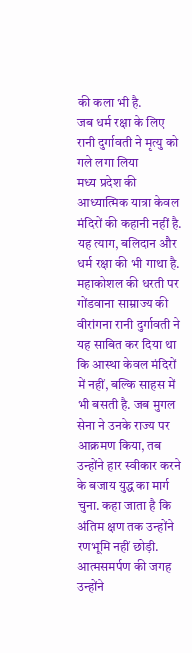की कला भी है.
जब धर्म रक्षा के लिए रानी दुर्गावती ने मृत्यु को गले लगा लिया
मध्य प्रदेश की आध्यात्मिक यात्रा केवल मंदिरों की कहानी नहीं है. यह त्याग, बलिदान और धर्म रक्षा की भी गाथा है. महाकोशल की धरती पर गोंडवाना साम्राज्य की वीरांगना रानी दुर्गावती ने यह साबित कर दिया था कि आस्था केवल मंदिरों में नहीं, बल्कि साहस में भी बसती है. जब मुगल सेना ने उनके राज्य पर आक्रमण किया, तब उन्होंने हार स्वीकार करने के बजाय युद्ध का मार्ग चुना. कहा जाता है कि अंतिम क्षण तक उन्होंने रणभूमि नहीं छोड़ी. आत्मसमर्पण की जगह उन्होंने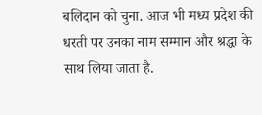बलिदान को चुना. आज भी मध्य प्रदेश की धरती पर उनका नाम सम्मान और श्रद्धा के साथ लिया जाता है.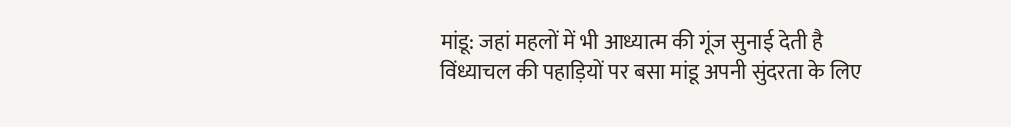मांडू: जहां महलों में भी आध्यात्म की गूंज सुनाई देती है
विंध्याचल की पहाड़ियों पर बसा मांडू अपनी सुंदरता के लिए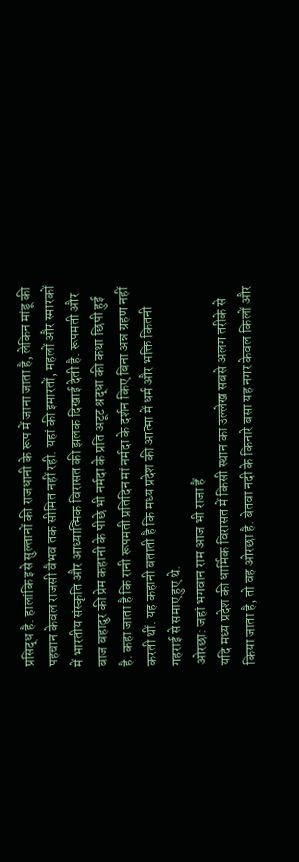प्रसिद्ध है. हालांकि इसे सुल्तानों की राजधानी के रूप में जाना जाता है, लेकिन मांडू की पहचान केवल राजसी वैभव तक सीमित नहीं रही. यहां की इमारतों, महलों और स्मारकों में भारतीय संस्कृति और आध्यात्मिक विरासत की झलक दिखाई देती है. रूपमती और बाज बहादुर की प्रेम कहानी के पीछे भी नर्मदा के प्रति अटूट श्रद्धा की कथा छिपी हुई है. कहा जाता है कि रानी रूपमती प्रतिदिन मां नर्मदा के दर्शन किए बिना अन्न ग्रहण नहीं करती थीं. यह कहानी बताती है कि मध्य प्रदेश की आत्मा में धर्म और भक्ति कितनी गहराई से समाए हुए थे.
ओरछा: जहां भगवान राम आज भी राजा हैं
यदि मध्य प्रदेश की धार्मिक विरासत में किसी स्थान का उल्लेख सबसे अलग तरीके से किया जाता है, तो वह ओरछा है. बेतवा नदी के किनारे बसा यह नगर केवल किलों और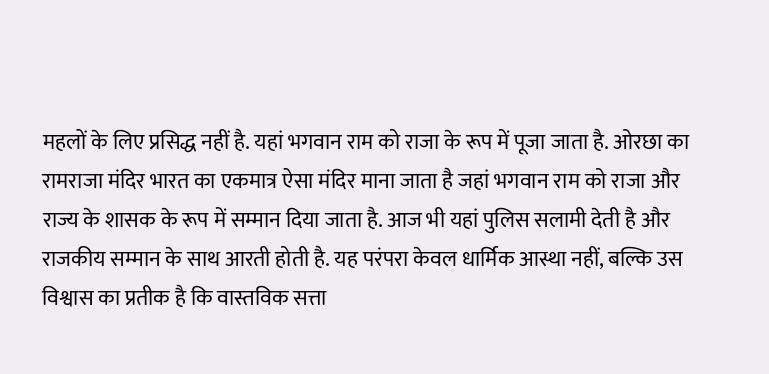महलों के लिए प्रसिद्ध नहीं है. यहां भगवान राम को राजा के रूप में पूजा जाता है. ओरछा का रामराजा मंदिर भारत का एकमात्र ऐसा मंदिर माना जाता है जहां भगवान राम को राजा और राज्य के शासक के रूप में सम्मान दिया जाता है. आज भी यहां पुलिस सलामी देती है और राजकीय सम्मान के साथ आरती होती है. यह परंपरा केवल धार्मिक आस्था नहीं, बल्कि उस विश्वास का प्रतीक है कि वास्तविक सत्ता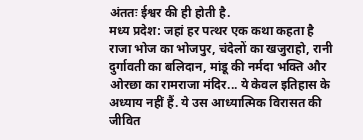अंततः ईश्वर की ही होती है.
मध्य प्रदेश: जहां हर पत्थर एक कथा कहता है
राजा भोज का भोजपुर, चंदेलों का खजुराहो, रानी दुर्गावती का बलिदान, मांडू की नर्मदा भक्ति और ओरछा का रामराजा मंदिर... ये केवल इतिहास के अध्याय नहीं हैं. ये उस आध्यात्मिक विरासत की जीवित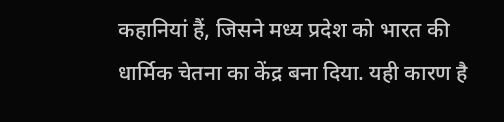कहानियां हैं, जिसने मध्य प्रदेश को भारत की धार्मिक चेतना का केंद्र बना दिया. यही कारण है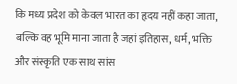कि मध्य प्रदेश को केवल भारत का हृदय नहीं कहा जाता, बल्कि वह भूमि माना जाता है जहां इतिहास, धर्म, भक्ति और संस्कृति एक साथ सांस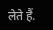लेते हैं.